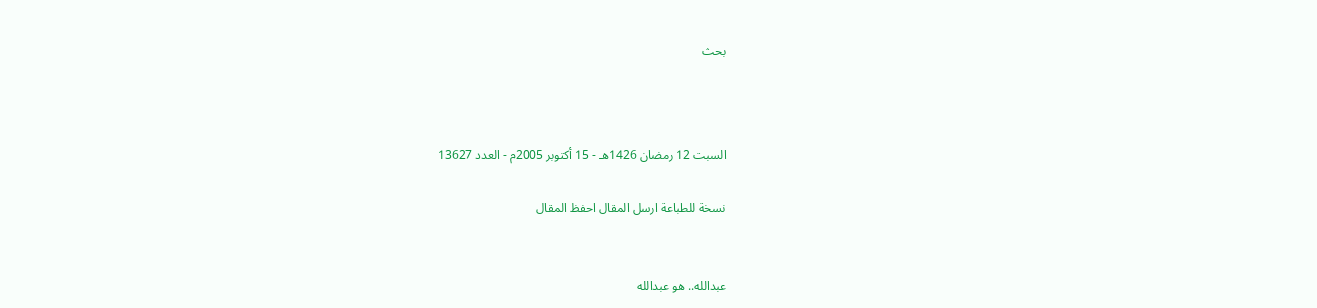بحث



السبت 12 رمضان 1426هـ - 15 أكتوبر 2005م - العدد 13627

نسخة للطباعة ارسل المقال احفظ المقال


عبدالله.. هو عبدالله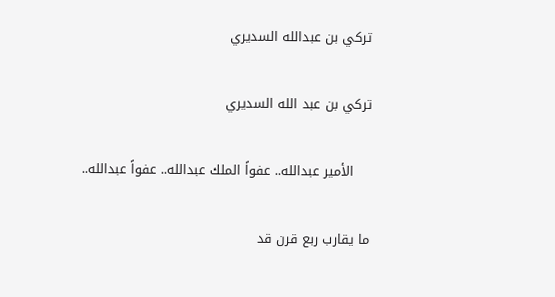تركي بن عبدالله السديري

تركي بن عبد الله السديري

    الأمير عبدالله.. عفواً الملك عبدالله.. عفواً عبدالله..

ما يقارب ربع قرن قد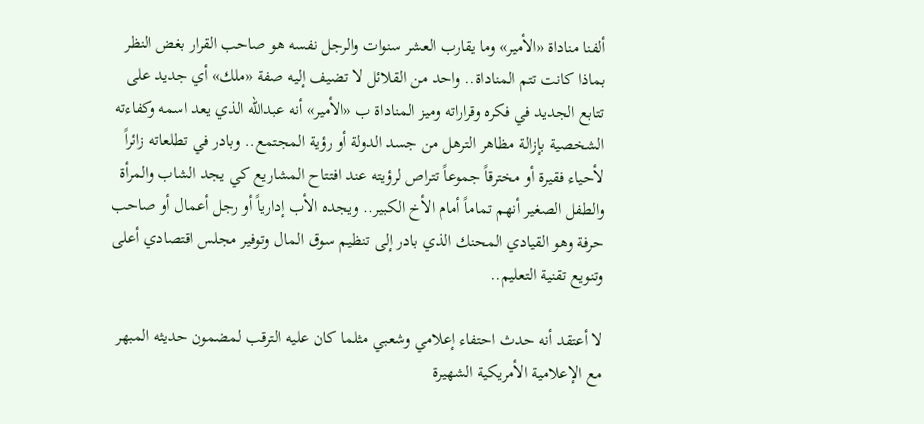ألفنا مناداة «الأمير» وما يقارب العشر سنوات والرجل نفسه هو صاحب القرار بغض النظر بماذا كانت تتم المناداة.. واحد من القلائل لا تضيف إليه صفة «ملك» أي جديد على تتابع الجديد في فكره وقراراته وميز المناداة ب «الأمير» أنه عبدالله الذي يعد اسمه وكفاءته الشخصية بإزالة مظاهر الترهل من جسد الدولة أو رؤية المجتمع.. وبادر في تطلعاته زائراً لأحياء فقيرة أو مخترقاً جموعاً تتراص لرؤيته عند افتتاح المشاريع كي يجد الشاب والمرأة والطفل الصغير أنهم تماماً أمام الأخ الكبير.. ويجده الأب إدارياً أو رجل أعمال أو صاحب حرفة وهو القيادي المحنك الذي بادر إلى تنظيم سوق المال وتوفير مجلس اقتصادي أعلى وتنويع تقنية التعليم..

لا أعتقد أنه حدث احتفاء إعلامي وشعبي مثلما كان عليه الترقب لمضمون حديثه المبهر مع الإعلامية الأمريكية الشهيرة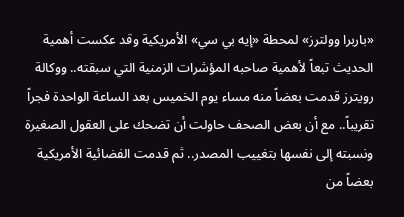«باربرا وولترز» لمحطة «إيه بي سي» الأمريكية وقد عكست أهمية الحديث تبعاً لأهمية صاحبه المؤشرات الزمنية التي سبقته.. ووكالة رويترز قدمت بعضاً منه مساء يوم الخميس بعد الساعة الواحدة فجراً تقريباً.. مع أن بعض الصحف حاولت أن تضحك على العقول الصغيرة ونسبته إلى نفسها بتغييب المصدر.. ثم قدمت الفضائية الأمريكية بعضاً من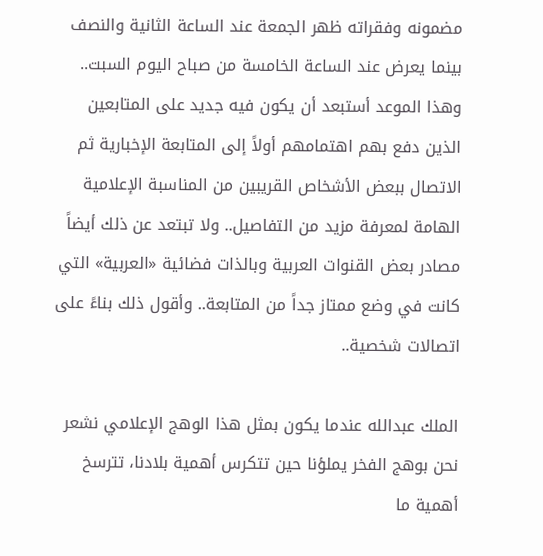مضمونه وفقراته ظهر الجمعة عند الساعة الثانية والنصف بينما يعرض عند الساعة الخامسة من صباح اليوم السبت.. وهذا الموعد أستبعد أن يكون فيه جديد على المتابعين الذين دفع بهم اهتمامهم أولاً إلى المتابعة الإخبارية ثم الاتصال ببعض الأشخاص القريبين من المناسبة الإعلامية الهامة لمعرفة مزيد من التفاصيل.. ولا تبتعد عن ذلك أيضاً مصادر بعض القنوات العربية وبالذات فضائية «العربية» التي كانت في وضع ممتاز جداً من المتابعة.. وأقول ذلك بناءً على اتصالات شخصية..

الملك عبدالله عندما يكون بمثل هذا الوهج الإعلامي نشعر نحن بوهج الفخر يملؤنا حين تتكرس أهمية بلادنا، تترسخ أهمية ما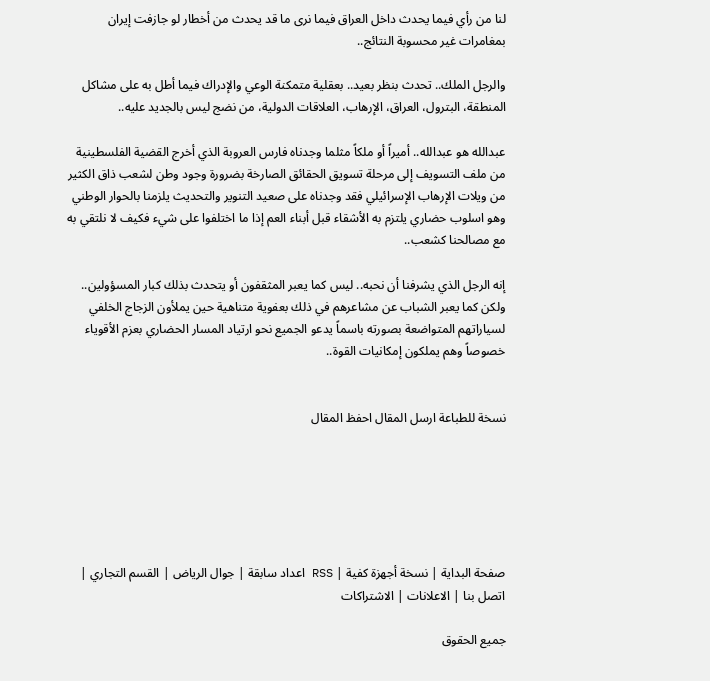لنا من رأي فيما يحدث داخل العراق فيما نرى ما قد يحدث من أخطار لو جازفت إيران بمغامرات غير محسوبة النتائج..

والرجل الملك.. تحدث بنظر بعيد.. بعقلية متمكنة الوعي والإدراك فيما أطل به على مشاكل المنطقة، البترول، العراق، الإرهاب، العلاقات الدولية، من نضج ليس بالجديد عليه..

عبدالله هو عبدالله.. أميراً أو ملكاً مثلما وجدناه فارس العروبة الذي أخرج القضية الفلسطينية من ملف التسويف إلى مرحلة تسويق الحقائق الصارخة بضرورة وجود وطن لشعب ذاق الكثير من ويلات الإرهاب الإسرائيلي فقد وجدناه على صعيد التنوير والتحديث يلزمنا بالحوار الوطني وهو اسلوب حضاري يلتزم به الأشقاء قبل أبناء العم إذا ما اختلفوا على شيء فكيف لا نلتقي به مع مصالحنا كشعب..

إنه الرجل الذي يشرفنا أن نحبه.. ليس كما يعبر المثقفون أو يتحدث بذلك كبار المسؤولين.. ولكن كما يعبر الشباب عن مشاعرهم في ذلك بعفوية متناهية حين يملأون الزجاج الخلفي لسياراتهم المتواضعة بصورته باسماً يدعو الجميع نحو ارتياد المسار الحضاري بعزم الأقوياء خصوصاً وهم يملكون إمكانيات القوة..


نسخة للطباعة ارسل المقال احفظ المقال






صفحة البداية | نسخة أجهزة كفية | RSS اعداد سابقة | جوال الرياض | القسم التجاري | اتصل بنا | الاعلانات | الاشتراكات

جميع الحقوق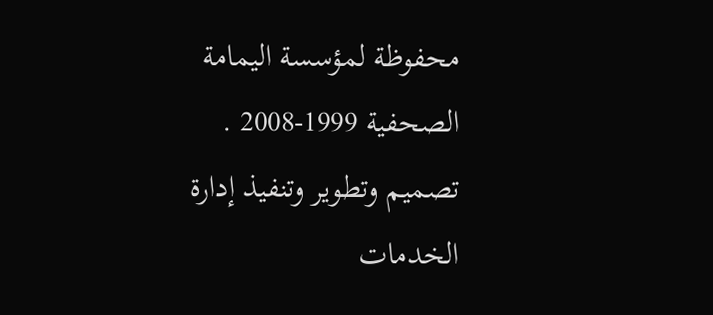محفوظة لمؤسسة اليمامة الصحفية 1999-2008 .
تصميم وتطوير وتنفيذ إدارة الخدمات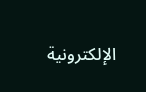الإلكترونية